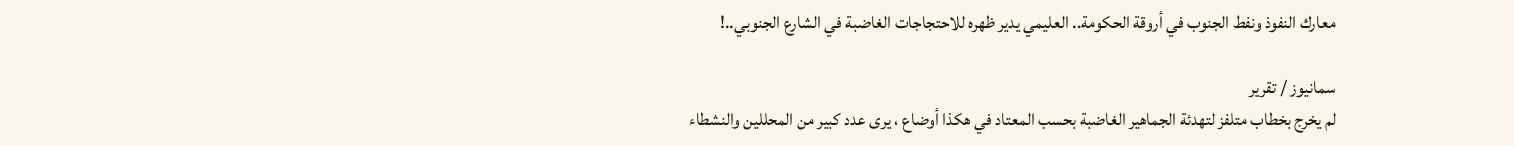معارك النفوذ ونفط الجنوب في أروقة الحكومة.. العليمي يدير ظهره للاحتجاجات الغاضبة في الشارع الجنوبي..!

سمانيوز / تقرير
لم يخرج بخطاب متلفز لتهدئة الجماهير الغاضبة بحسب المعتاد في هكذا أوضاع ، يرى عدد كبير من المحللين والنشطاء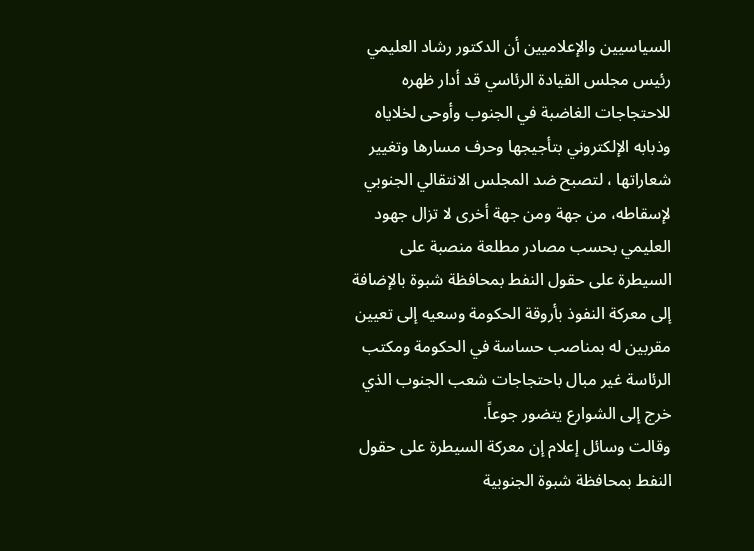السياسيين والإعلاميين أن الدكتور رشاد العليمي رئيس مجلس القيادة الرئاسي قد أدار ظهره للاحتجاجات الغاضبة في الجنوب وأوحى لخلاياه وذبابه الإلكتروني بتأجيجها وحرف مسارها وتغيير شعاراتها ، لتصبح ضد المجلس الانتقالي الجنوبي لإسقاطه، من جهة ومن جهة أخرى لا تزال جهود العليمي بحسب مصادر مطلعة منصبة على السيطرة على حقول النفط بمحافظة شبوة بالإضافة إلى معركة النفوذ بأروقة الحكومة وسعيه إلى تعيين مقربين له بمناصب حساسة في الحكومة ومكتب الرئاسة غير مبال باحتجاجات شعب الجنوب الذي خرج إلى الشوارع يتضور جوعاً.
وقالت وسائل إعلام إن معركة السيطرة على حقول النفط بمحافظة شبوة الجنوبية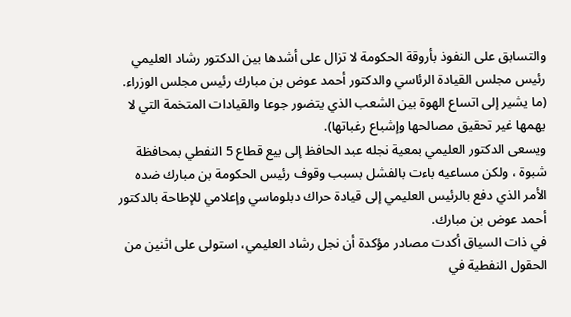والتسابق على النفوذ بأروقة الحكومة لا تزال على أشدها بين الدكتور رشاد العليمي رئيس مجلس القيادة الرئاسي والدكتور أحمد عوض بن مبارك رئيس مجلس الوزراء.
(ما يشير إلى اتساع الهوة بين الشعب الذي يتضور جوعا والقيادات المتخمة التي لا يهمها غير تحقيق مصالحها وإشباع رغباتها).
ويسعى الدكتور العليمي بمعية نجله عبد الحافظ إلى بيع قطاع 5 النفطي بمحافظة شبوة ، ولكن مساعيه باءت بالفشل بسبب وقوف رئيس الحكومة بن مبارك ضده الأمر الذي دفع بالرئيس العليمي إلى قيادة حراك دبلوماسي وإعلامي للإطاحة بالدكتور أحمد عوض بن مبارك.
في ذات السياق أكدت مصادر مؤكدة أن نجل رشاد العليمي، استولى على اثنين من الحقول النفطية في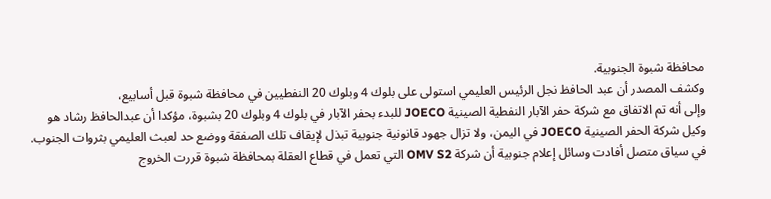محافظة شبوة الجنوبية.
وكشف المصدر أن عبد الحافظ نجل الرئيس العليمي استولى على بلوك 4 وبلوك 20 النفطيين في محافظة شبوة قبل أسابيع،
وإلى أنه تم الاتفاق مع شركة حفر الآبار النفطية الصينية JOECO للبدء بحفر الآبار في بلوك 4 وبلوك 20 بشبوة، مؤكدا أن عبدالحافظ رشاد هو وكيل شركة الحفر الصينية JOECO في اليمن، ولا تزال جهود قانونية جنوبية تبذل لإيقاف تلك الصفقة ووضع حد لعبث العليمي بثروات الجنوب.
في سياق متصل أفادت وسائل إعلام جنوبية أن شركة OMV S2 التي تعمل في قطاع العقلة بمحافظة شبوة قررت الخروج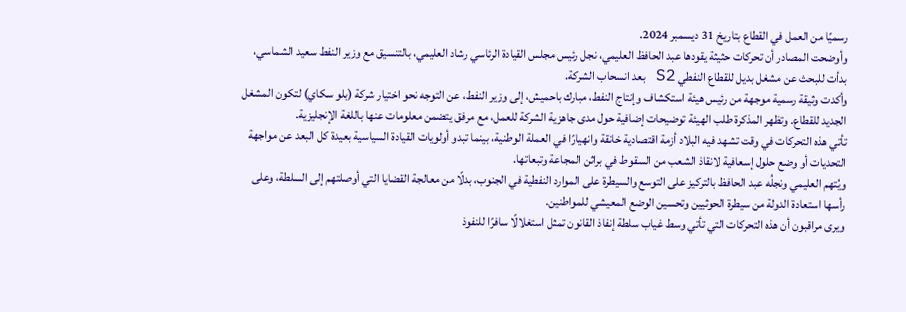رسميًا من العمل في القطاع بتاريخ 31 ديسمبر 2024.
وأوضحت المصادر أن تحركات حثيثة يقودها عبد الحافظ العليمي، نجل رئيس مجلس القيادة الرئاسي رشاد العليمي، بالتنسيق مع وزير النفط سعيد الشماسي، بدأت للبحث عن مشغل بديل للقطاع النفطي S2 بعد انسحاب الشركة.
وأكدت وثيقة رسمية موجهة من رئيس هيئة استكشاف وإنتاج النفط، مبارك باحميش، إلى وزير النفط، عن التوجه نحو اختيار شركة (بلو سكاي) لتكون المشغل الجديد للقطاع. وتظهر المذكرة طلب الهيئة توضيحات إضافية حول مدى جاهزية الشركة للعمل، مع مرفق يتضمن معلومات عنها باللغة الإنجليزية.
تأتي هذه التحركات في وقت تشهد فيه البلاد أزمة اقتصادية خانقة وانهيارًا في العملة الوطنية، بينما تبدو أولويات القيادة السياسية بعيدة كل البعد عن مواجهة التحديات أو وضع حلول إسعافية لانقاذ الشعب من السقوط في براثن المجاعة وتبعاتها.
ويُتهم العليمي ونجلُه عبد الحافظ بالتركيز على التوسع والسيطرة على الموارد النفطية في الجنوب، بدلًا من معالجة القضايا التي أوصلتهم إلى السلطة، وعلى رأسها استعادة الدولة من سيطرة الحوثيين وتحسين الوضع المعيشي للمواطنين.
ويرى مراقبون أن هذه التحركات التي تأتي وسط غياب سلطة إنفاذ القانون تمثل استغلالًا سافرًا للنفوذ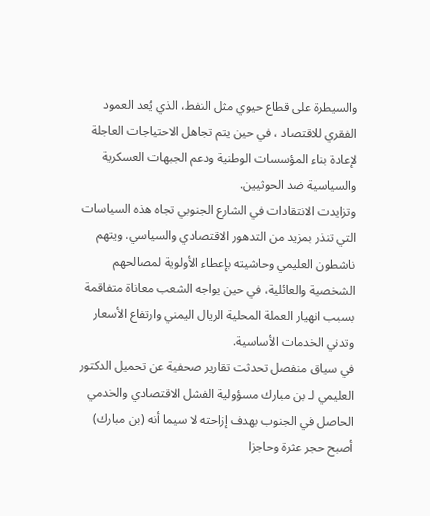والسيطرة على قطاع حيوي مثل النفط، الذي يُعد العمود الفقري للاقتصاد ، في حين يتم تجاهل الاحتياجات العاجلة لإعادة بناء المؤسسات الوطنية ودعم الجبهات العسكرية والسياسية ضد الحوثيين.
وتزايدت الانتقادات في الشارع الجنوبي تجاه هذه السياسات التي تنذر بمزيد من التدهور الاقتصادي والسياسي. ويتهم ناشطون العليمي وحاشيته بإعطاء الأولوية لمصالحهم الشخصية والعائلية، في حين يواجه الشعب معاناة متفاقمة بسبب انهيار العملة المحلية الريال اليمني وارتفاع الأسعار وتدني الخدمات الأساسية.
في سياق منفصل تحدثت تقارير صحفية عن تحميل الدكتور العليمي لـ بن مبارك مسؤولية الفشل الاقتصادي والخدمي الحاصل في الجنوب بهدف إزاحته لا سيما أنه (بن مبارك) أصبح حجر عثرة وحاجزا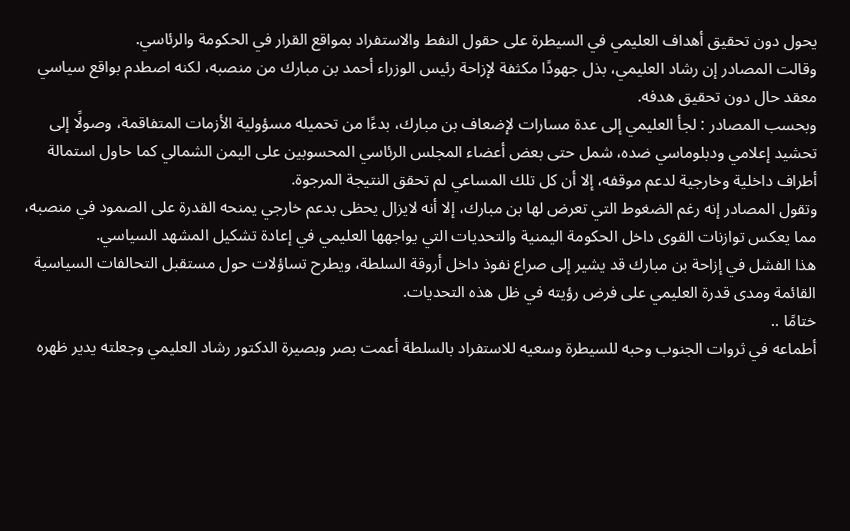يحول دون تحقيق أهداف العليمي في السيطرة على حقول النفط والاستفراد بمواقع القرار في الحكومة والرئاسي.
وقالت المصادر إن رشاد العليمي، بذل جهودًا مكثفة لإزاحة رئيس الوزراء أحمد بن مبارك من منصبه، لكنه اصطدم بواقع سياسي معقد حال دون تحقيق هدفه.
وبحسب المصادر : لجأ العليمي إلى عدة مسارات لإضعاف بن مبارك، بدءًا من تحميله مسؤولية الأزمات المتفاقمة، وصولًا إلى تحشيد إعلامي ودبلوماسي ضده، شمل حتى بعض أعضاء المجلس الرئاسي المحسوبين على اليمن الشمالي كما حاول استمالة أطراف داخلية وخارجية لدعم موقفه، إلا أن كل تلك المساعي لم تحقق النتيجة المرجوة.
وتقول المصادر إنه رغم الضغوط التي تعرض لها بن مبارك، إلا أنه لايزال يحظى بدعم خارجي يمنحه القدرة على الصمود في منصبه، مما يعكس توازنات القوى داخل الحكومة اليمنية والتحديات التي يواجهها العليمي في إعادة تشكيل المشهد السياسي.
هذا الفشل في إزاحة بن مبارك قد يشير إلى صراع نفوذ داخل أروقة السلطة، ويطرح تساؤلات حول مستقبل التحالفات السياسية القائمة ومدى قدرة العليمي على فرض رؤيته في ظل هذه التحديات.
ختامًا ..
أطماعه في ثروات الجنوب وحبه للسيطرة وسعيه للاستفراد بالسلطة أعمت بصر وبصيرة الدكتور رشاد العليمي وجعلته يدير ظهره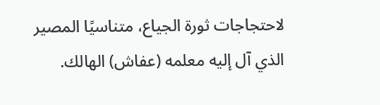لاحتجاجات ثورة الجياع، متناسيًا المصير الذي آل إليه معلمه (عفاش) الهالك.